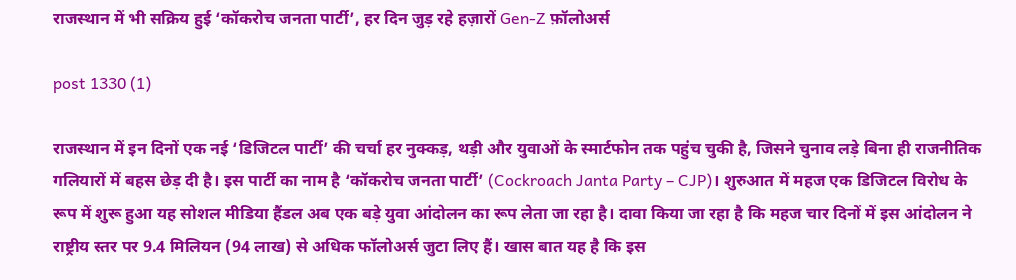राजस्थान में भी सक्रिय हुई ‘कॉकरोच जनता पार्टी’, हर दिन जुड़ रहे हज़ारों Gen-Z फ़ॉलोअर्स

post 1330 (1)

राजस्थान में इन दिनों एक नई ‘डिजिटल पार्टी’ की चर्चा हर नुक्कड़, थड़ी और युवाओं के स्मार्टफोन तक पहुंच चुकी है, जिसने चुनाव लड़े बिना ही राजनीतिक गलियारों में बहस छेड़ दी है। इस पार्टी का नाम है ‘कॉकरोच जनता पार्टी’ (Cockroach Janta Party – CJP)। शुरुआत में महज एक डिजिटल विरोध के रूप में शुरू हुआ यह सोशल मीडिया हैंडल अब एक बड़े युवा आंदोलन का रूप लेता जा रहा है। दावा किया जा रहा है कि महज चार दिनों में इस आंदोलन ने राष्ट्रीय स्तर पर 9.4 मिलियन (94 लाख) से अधिक फॉलोअर्स जुटा लिए हैं। खास बात यह है कि इस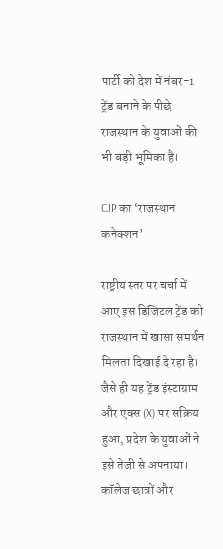पार्टी को देश में नंबर-1 ट्रेंड बनाने के पीछे राजस्थान के युवाओं की भी बड़ी भूमिका है।

CJP का ‘राजस्थान कनेक्शन’

राष्ट्रीय स्तर पर चर्चा में आए इस डिजिटल ट्रेंड को राजस्थान में खासा समर्थन मिलता दिखाई दे रहा है। जैसे ही यह ट्रेंड इंस्टाग्राम और एक्स (X) पर सक्रिय हुआ, प्रदेश के युवाओं ने इसे तेजी से अपनाया। कॉलेज छात्रों और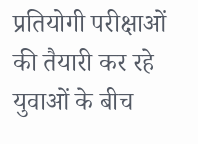प्रतियोगी परीक्षाओं की तैयारी कर रहे युवाओं के बीच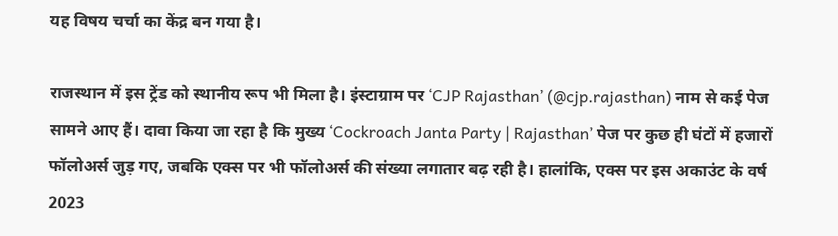यह विषय चर्चा का केंद्र बन गया है।

राजस्थान में इस ट्रेंड को स्थानीय रूप भी मिला है। इंस्टाग्राम पर ‘CJP Rajasthan’ (@cjp.rajasthan) नाम से कई पेज सामने आए हैं। दावा किया जा रहा है कि मुख्य ‘Cockroach Janta Party | Rajasthan’ पेज पर कुछ ही घंटों में हजारों फॉलोअर्स जुड़ गए, जबकि एक्स पर भी फॉलोअर्स की संख्या लगातार बढ़ रही है। हालांकि, एक्स पर इस अकाउंट के वर्ष 2023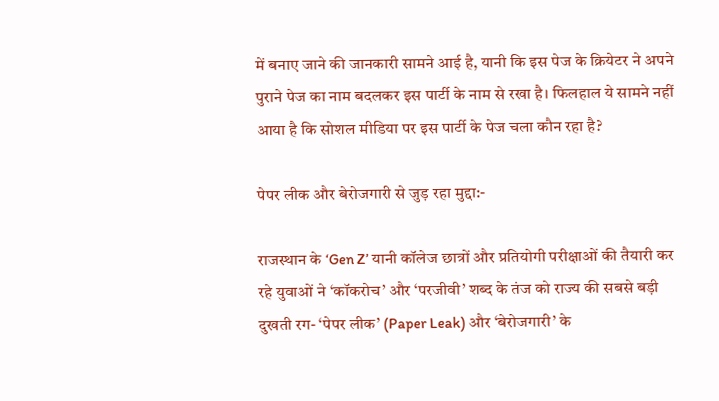में बनाए जाने की जानकारी सामने आई है, यानी कि इस पेज के क्रियेटर ने अपने पुराने पेज का नाम बदलकर इस पार्टी के नाम से रखा है। फिलहाल ये सामने नहीं आया है कि सोशल मीडिया पर इस पार्टी के पेज चला कौन रहा है?

पेपर लीक और बेरोजगारी से जुड़ रहा मुद्दा:-

राजस्थान के ‘Gen Z’ यानी कॉलेज छात्रों और प्रतियोगी परीक्षाओं की तैयारी कर रहे युवाओं ने ‘कॉकरोच’ और ‘परजीवी’ शब्द के तंज को राज्य की सबसे बड़ी दुखती रग- ‘पेपर लीक’ (Paper Leak) और ‘बेरोजगारी’ के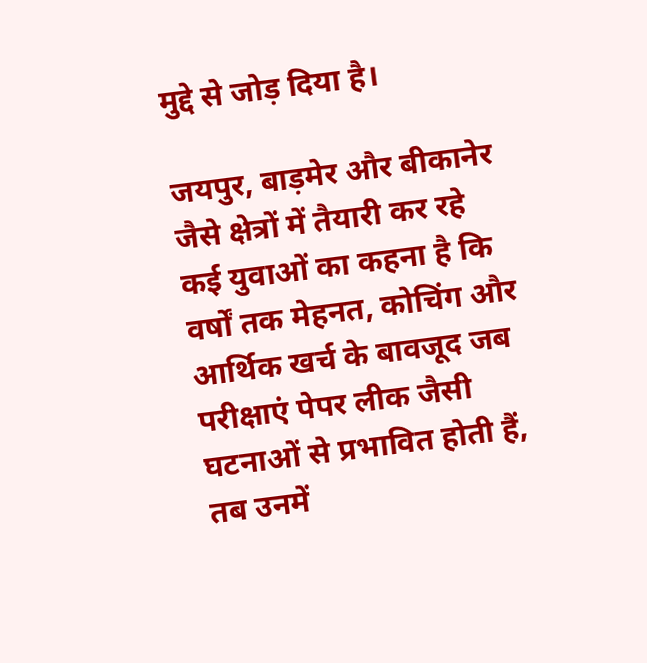मुद्दे से जोड़ दिया है।

जयपुर, बाड़मेर और बीकानेर जैसे क्षेत्रों में तैयारी कर रहे कई युवाओं का कहना है कि वर्षों तक मेहनत, कोचिंग और आर्थिक खर्च के बावजूद जब परीक्षाएं पेपर लीक जैसी घटनाओं से प्रभावित होती हैं, तब उनमें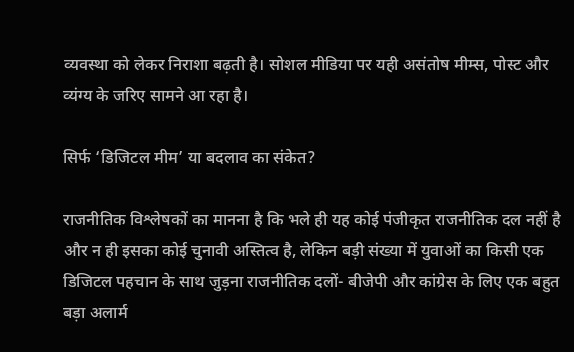व्यवस्था को लेकर निराशा बढ़ती है। सोशल मीडिया पर यही असंतोष मीम्स, पोस्ट और व्यंग्य के जरिए सामने आ रहा है।

सिर्फ ‘डिजिटल मीम’ या बदलाव का संकेत?

राजनीतिक विश्लेषकों का मानना है कि भले ही यह कोई पंजीकृत राजनीतिक दल नहीं है और न ही इसका कोई चुनावी अस्तित्व है, लेकिन बड़ी संख्या में युवाओं का किसी एक डिजिटल पहचान के साथ जुड़ना राजनीतिक दलों- बीजेपी और कांग्रेस के लिए एक बहुत बड़ा अलार्म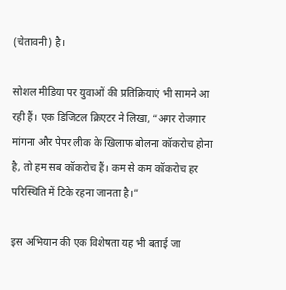(चेतावनी) है।

सोशल मीडिया पर युवाओं की प्रतिक्रियाएं भी सामने आ रही हैं। एक डिजिटल क्रिएटर ने लिखा, “अगर रोजगार मांगना और पेपर लीक के खिलाफ बोलना कॉकरोच होना है, तो हम सब कॉकरोच हैं। कम से कम कॉकरोच हर परिस्थिति में टिके रहना जानता है।”

इस अभियान की एक विशेषता यह भी बताई जा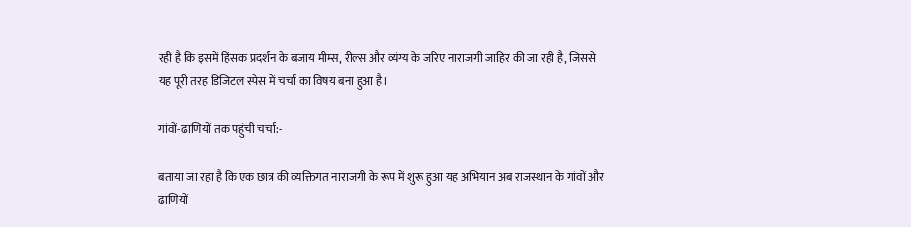रही है कि इसमें हिंसक प्रदर्शन के बजाय मीम्स, रील्स और व्यंग्य के जरिए नाराजगी जाहिर की जा रही है, जिससे यह पूरी तरह डिजिटल स्पेस में चर्चा का विषय बना हुआ है।

गांवों-ढाणियों तक पहुंची चर्चा:-

बताया जा रहा है कि एक छात्र की व्यक्तिगत नाराजगी के रूप में शुरू हुआ यह अभियान अब राजस्थान के गांवों और ढाणियों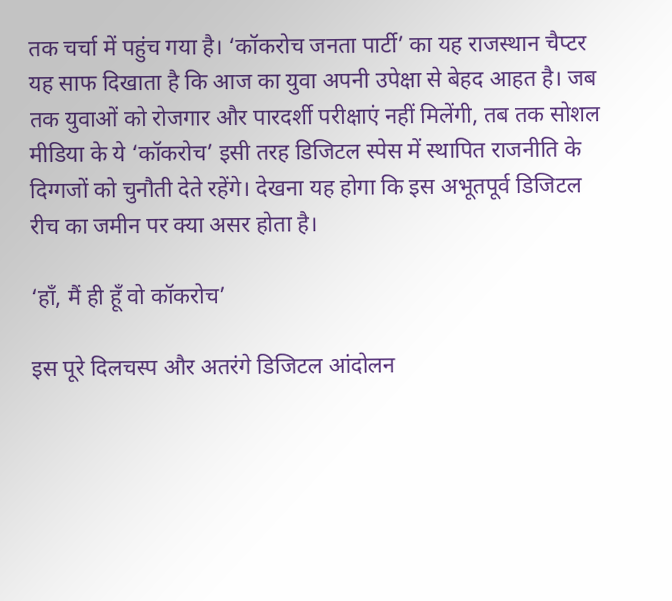तक चर्चा में पहुंच गया है। ‘कॉकरोच जनता पार्टी’ का यह राजस्थान चैप्टर यह साफ दिखाता है कि आज का युवा अपनी उपेक्षा से बेहद आहत है। जब तक युवाओं को रोजगार और पारदर्शी परीक्षाएं नहीं मिलेंगी, तब तक सोशल मीडिया के ये ‘कॉकरोच’ इसी तरह डिजिटल स्पेस में स्थापित राजनीति के दिग्गजों को चुनौती देते रहेंगे। देखना यह होगा कि इस अभूतपूर्व डिजिटल रीच का जमीन पर क्या असर होता है।

‘हाँ, मैं ही हूँ वो कॉकरोच’

इस पूरे दिलचस्प और अतरंगे डिजिटल आंदोलन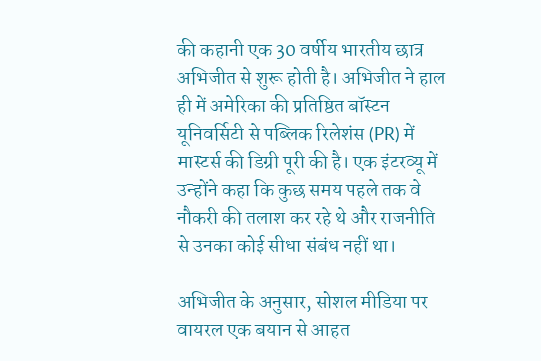की कहानी एक 30 वर्षीय भारतीय छात्र अभिजीत से शुरू होती है। अभिजीत ने हाल ही में अमेरिका की प्रतिष्ठित बॉस्टन यूनिवर्सिटी से पब्लिक रिलेशंस (PR) में मास्टर्स की डिग्री पूरी की है। एक इंटरव्यू में उन्होंने कहा कि कुछ समय पहले तक वे नौकरी की तलाश कर रहे थे और राजनीति से उनका कोई सीधा संबंध नहीं था।

अभिजीत के अनुसार, सोशल मीडिया पर वायरल एक बयान से आहत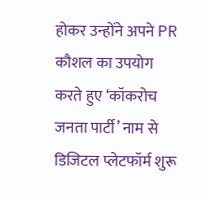होकर उन्होंने अपने PR कौशल का उपयोग करते हुए ‘कॉकरोच जनता पार्टी’ नाम से डिजिटल प्लेटफॉर्म शुरू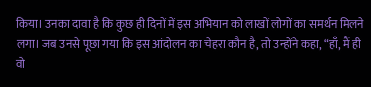किया। उनका दावा है कि कुछ ही दिनों में इस अभियान को लाखों लोगों का समर्थन मिलने लगा। जब उनसे पूछा गया कि इस आंदोलन का चेहरा कौन है, तो उन्होंने कहा, “हाँ, मैं ही वो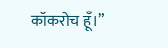कॉकरोच हूँ।”